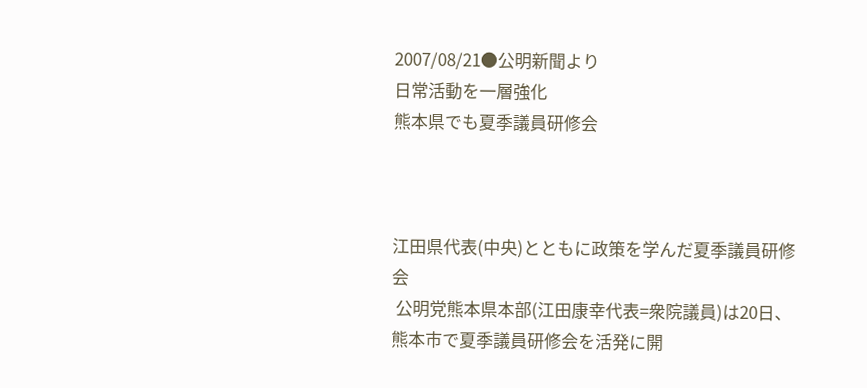2007/08/21●公明新聞より
日常活動を一層強化
熊本県でも夏季議員研修会



江田県代表(中央)とともに政策を学んだ夏季議員研修会
 公明党熊本県本部(江田康幸代表=衆院議員)は20日、熊本市で夏季議員研修会を活発に開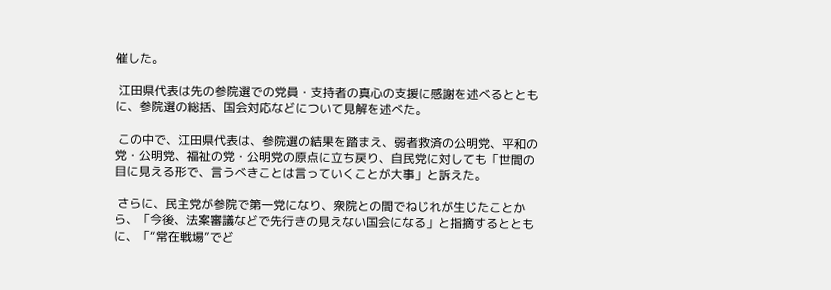催した。

 江田県代表は先の参院選での党員・支持者の真心の支援に感謝を述べるとともに、参院選の総括、国会対応などについて見解を述べた。

 この中で、江田県代表は、参院選の結果を踏まえ、弱者救済の公明党、平和の党・公明党、福祉の党・公明党の原点に立ち戻り、自民党に対しても「世間の目に見える形で、言うべきことは言っていくことが大事」と訴えた。

 さらに、民主党が参院で第一党になり、衆院との間でねじれが生じたことから、「今後、法案審議などで先行きの見えない国会になる」と指摘するとともに、「“常在戦場”でど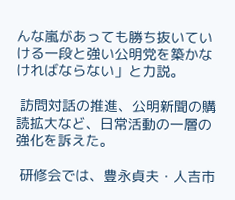んな嵐があっても勝ち抜いていける一段と強い公明党を築かなければならない」と力説。

 訪問対話の推進、公明新聞の購読拡大など、日常活動の一層の強化を訴えた。

 研修会では、豊永貞夫・人吉市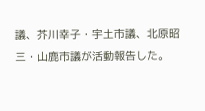議、芥川幸子・宇土市議、北原昭三・山鹿市議が活動報告した。